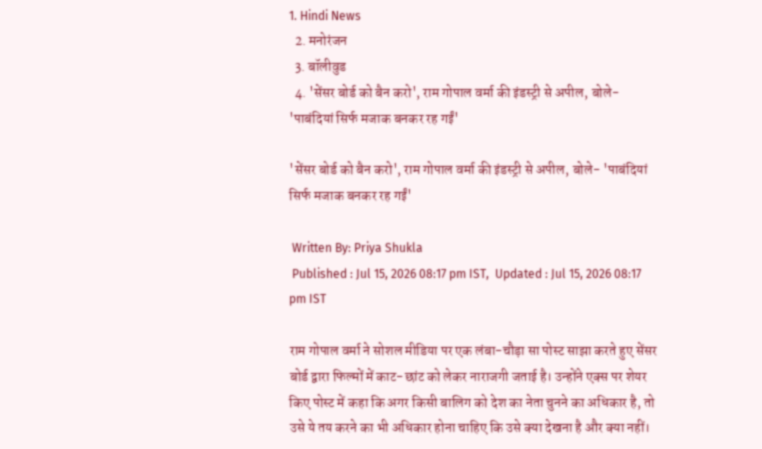1. Hindi News
  2. मनोरंजन
  3. बॉलीवुड
  4. 'सेंसर बोर्ड को बैन करो', राम गोपाल वर्मा की इंडस्ट्री से अपील, बोले- 'पाबंदियां सिर्फ मजाक बनकर रह गईं'

'सेंसर बोर्ड को बैन करो', राम गोपाल वर्मा की इंडस्ट्री से अपील, बोले- 'पाबंदियां सिर्फ मजाक बनकर रह गईं'

 Written By: Priya Shukla
 Published : Jul 15, 2026 08:17 pm IST,  Updated : Jul 15, 2026 08:17 pm IST

राम गोपाल वर्मा ने सोशल मीडिया पर एक लंबा-चौड़ा सा पोस्ट साझा करते हुए सेंसर बोर्ड द्वारा फिल्मों में काट-छांट को लेकर नाराजगी जताई है। उन्होंने एक्स पर शेयर किए पोस्ट में कहा कि अगर किसी बालिग को देश का नेता चुनने का अधिकार है, तो उसे ये तय करने का भी अधिकार होना चाहिए कि उसे क्या देखना है और क्या नहीं।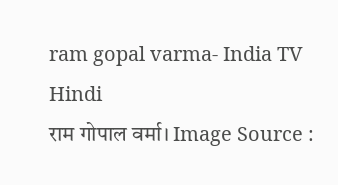ram gopal varma- India TV Hindi
राम गोपाल वर्मा। Image Source :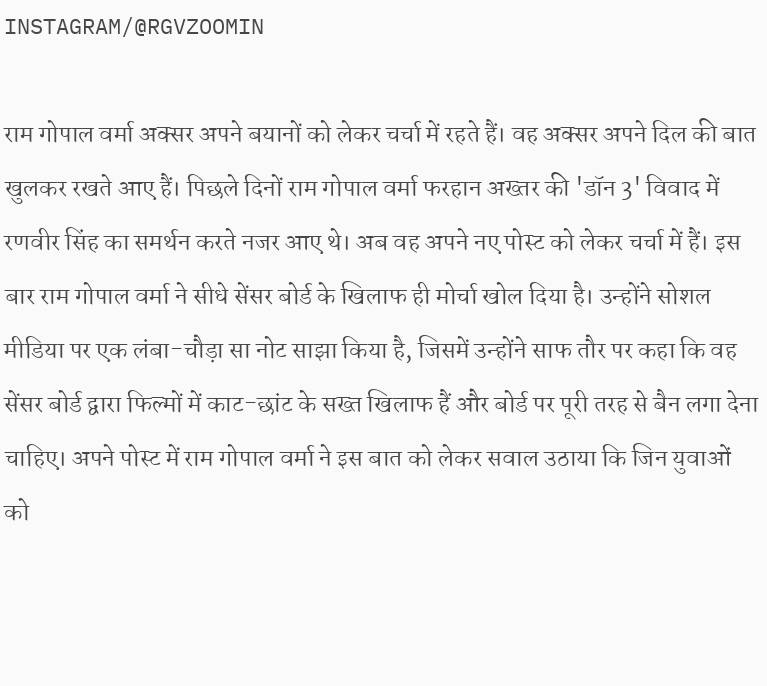INSTAGRAM/@RGVZOOMIN

राम गोपाल वर्मा अक्सर अपने बयानों को लेकर चर्चा में रहते हैं। वह अक्सर अपने दिल की बात खुलकर रखते आए हैं। पिछले दिनों राम गोपाल वर्मा फरहान अख्तर की 'डॉन 3' विवाद में रणवीर सिंह का समर्थन करते नजर आए थे। अब वह अपने नए पोस्ट को लेकर चर्चा में हैं। इस बार राम गोपाल वर्मा ने सीधे सेंसर बोर्ड के खिलाफ ही मोर्चा खोल दिया है। उन्होंने सोशल मीडिया पर एक लंबा-चौड़ा सा नोट साझा किया है, जिसमें उन्होंने साफ तौर पर कहा कि वह सेंसर बोर्ड द्वारा फिल्मों में काट-छांट के सख्त खिलाफ हैं और बोर्ड पर पूरी तरह से बैन लगा देना चाहिए। अपने पोस्ट में राम गोपाल वर्मा ने इस बात को लेकर सवाल उठाया कि जिन युवाओं को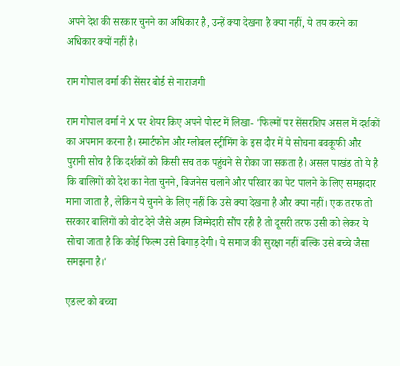अपने देश की सरकार चुनने का अधिकार है, उन्हें क्या देखना है क्या नहीं, ये तय करने का अधिकार क्यों नहीं है।

राम गोपाल वर्मा की सेंसर बोर्ड से नाराजगी

राम गोपाल वर्मा ने X पर शेयर किए अपने पोस्ट में लिखा- 'फिल्मों पर सेंसरशिप असल में दर्शकों का अपमान करना है। स्मार्टफोन और ग्लोबल स्ट्रीमिंग के इस दौर में ये सोचना बवकूफी और पुरानी सोच है कि दर्शकों को किसी सच तक पहुंचने से रोका जा सकता है। असल पाखंड तो ये है कि बालिगों को देश का नेता चुनने, बिजनेस चलाने और परिवार का पेट पालने के लिए समझदार माना जाता है, लेकिन ये चुनने के लिए नहीं कि उसे क्या देखना है और क्या नहीं। एक तरफ तो सरकार बालिगों को वोट देने जैसे अहम जिम्मेदारी सौंप रही है तो दूसरी तरफ उसी को लेकर ये सोचा जाता है कि कोई फिल्म उसे बिगाड़ देगी। ये समाज की सुरक्षा नहीं बल्कि उसे बच्चे जैसा समझना है।'

एडल्ट को बच्चा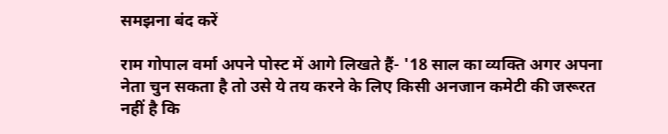समझना बंद करें

राम गोपाल वर्मा अपने पोस्ट में आगे लिखते हैं- '18 साल का व्यक्ति अगर अपना नेता चुन सकता है तो उसे ये तय करने के लिए किसी अनजान कमेटी की जरूरत नहीं है कि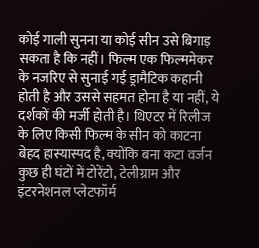कोई गाली सुनना या कोई सीन उसे बिगाड़ सकता है कि नहीं। फिल्म एक फिल्ममेकर के नजरिए से सुनाई गई ड्रामैटिक कहानी होती है और उससे सहमत होना है या नहीं, ये दर्शकों की मर्जी होती है। थिएटर में रिलीज के लिए किसी फिल्म के सीन को काटना बेहद हास्यास्पद है, क्योंकि बना कटा वर्जन कुछ ही घंटों में टोरेंटो, टेलीग्राम और इंटरनेशनल प्लेटफॉर्म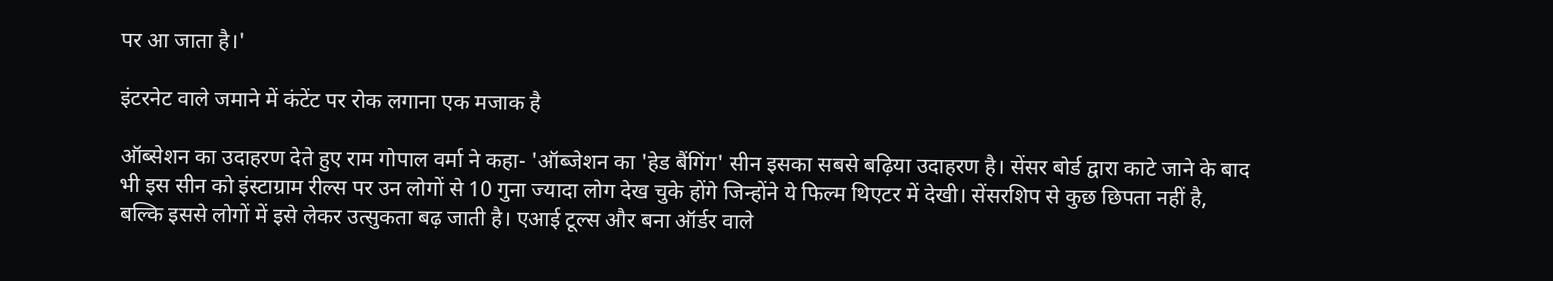पर आ जाता है।'

इंटरनेट वाले जमाने में कंटेंट पर रोक लगाना एक मजाक है

ऑब्सेशन का उदाहरण देते हुए राम गोपाल वर्मा ने कहा- 'ऑब्जेशन का 'हेड बैंगिंग' सीन इसका सबसे बढ़िया उदाहरण है। सेंसर बोर्ड द्वारा काटे जाने के बाद भी इस सीन को इंस्टाग्राम रील्स पर उन लोगों से 10 गुना ज्यादा लोग देख चुके होंगे जिन्होंने ये फिल्म थिएटर में देखी। सेंसरशिप से कुछ छिपता नहीं है, बल्कि इससे लोगों में इसे लेकर उत्सुकता बढ़ जाती है। एआई टूल्स और बना ऑर्डर वाले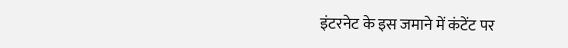इंटरनेट के इस जमाने में कंटेंट पर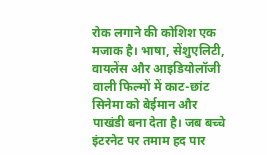रोक लगाने की कोशिश एक मजाक है। भाषा, सेंशुएलिटी, वायलेंस और आइडियोलॉजी वाली फिल्मों में काट-छांट सिनेमा को बेईमान और पाखंडी बना देता है। जब बच्चे इंटरनेट पर तमाम हद पार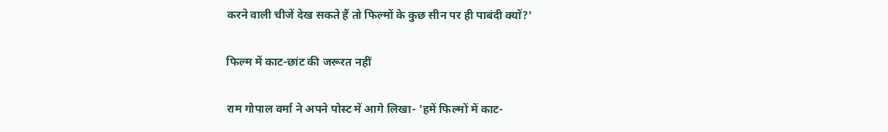करने वाली चीजें देख सकते हैं तो फिल्मों के कुछ सीन पर ही पाबंदी क्यों?'

फिल्म में काट-छांट की जरूरत नहीं

राम गोपाल वर्मा ने अपने पोस्ट में आगे लिखा- 'हमें फिल्मों में काट-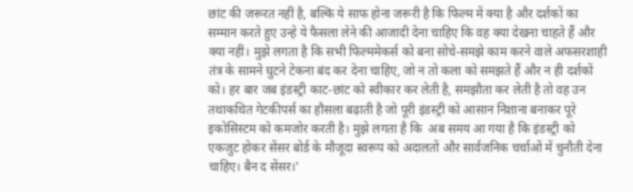छांट की जरूरत नहीं है, बल्कि ये साफ होना जरूरी है कि फिल्म में क्या है और दर्शकों का सम्मान करते हुए उन्हे ये फैसला लेने की आजादी देना चाहिए कि वह क्या देखना चाहते हैं और क्या नहीं। मुझे लगता है कि सभी फिल्ममेकर्स को बना सोचे-समझे काम करने वाले अफसरशाही तंत्र के सामने घुटने टेकना बंद कर देना चाहिए, जो न तो कला को समझते हैं और न ही दर्शकों को। हर बार जब इंडस्ट्री काट-छांट को स्वीकार कर लेती है, समझौता कर लेती है तो वह उन तथाकथित गेटकीपर्स का हौसला बढ़ाती है जो पूरी इंडस्ट्री को आसान निशाना बनाकर पूरे इकोसिस्टम को कमजोर करती है। मुझे लगता है कि  अब समय आ गया है कि इंडस्ट्री को एकजुट होकर सेंसर बोर्ड के मौजूदा स्वरूप को अदालतों और सार्वजनिक चर्चाओं में चुनौती देना चाहिए। बैन द सेंसर।'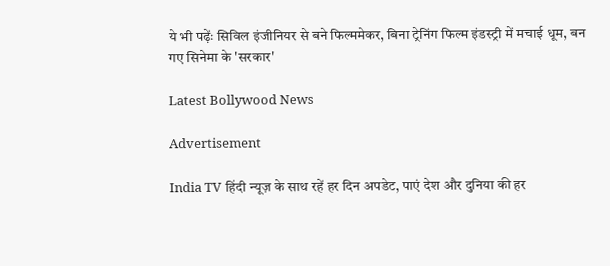ये भी पढ़ेंः सिविल इंजीनियर से बने फिल्ममेकर, बिना ट्रेनिंग फिल्म इंडस्ट्री में मचाई धूम, बन गए सिनेमा के 'सरकार'

Latest Bollywood News

Advertisement

India TV हिंदी न्यूज़ के साथ रहें हर दिन अपडेट, पाएं देश और दुनिया की हर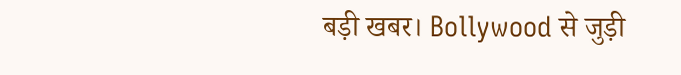बड़ी खबर। Bollywood से जुड़ी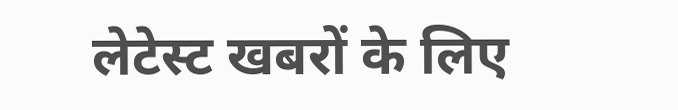लेटेस्ट खबरों के लिए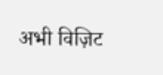अभी विज़िट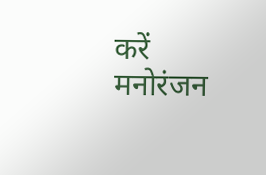करें मनोरंजन